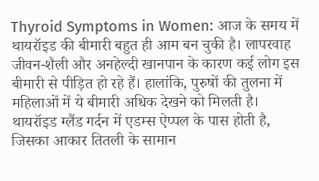Thyroid Symptoms in Women: आज के समय में थायरॉइड की बीमारी बहुत ही आम बन चुकी है। लापरवाह जीवन-शैली और अनहेल्दी खानपान के कारण कई लोग इस बीमारी से पीड़ित हो रहे हैं। हालांकि, पुरुषों की तुलना में महिलाओं में ये बीमारी अधिक देखने को मिलती है। थायरॉइड ग्लैंड गर्दन में एडम्स ऐप्पल के पास होती है, जिसका आकार तितली के सामान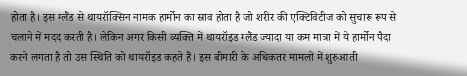होता है। इस ग्लैंड से थायरॉक्सिन नामक हार्मोन का स्राव होता है जो शरीर की एक्टिविटीज को सुचारू रूप से चलाने में मदद करती है। लेकिन अगर किसी व्यक्ति में थायरॉइड ग्लैंड ज्यादा या कम मात्रा में ये हार्मोन पैदा करने लगता है तो उस स्थिति को थायरॉइड कहते हैं। इस बीमारी के अधिकतर मामलों में शुरुआती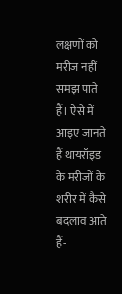लक्षणों को मरीज नहीं समझ पाते हैं। ऐसे में आइए जानते हैं थायरॉइड के मरीजों के शरीर में कैसे बदलाव आते हैं-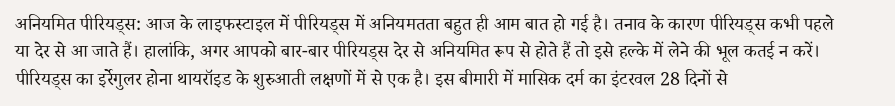अनियमित पीरियड्स: आज के लाइफस्टाइल में पीरियड्स में अनियमतता बहुत ही आम बात हो गई है। तनाव के कारण पीरियड्स कभी पहले या देर से आ जाते हैं। हालांकि, अगर आपको बार-बार पीरियड्स देर से अनियमित रूप से होते हैं तो इसे हल्के में लेने की भूल कतई न करें। पीरियड्स का इर्रेगुलर होना थायरॉइड के शुरुआती लक्षणों में से एक है। इस बीमारी में मासिक दर्म का इंटरवल 28 दिनों से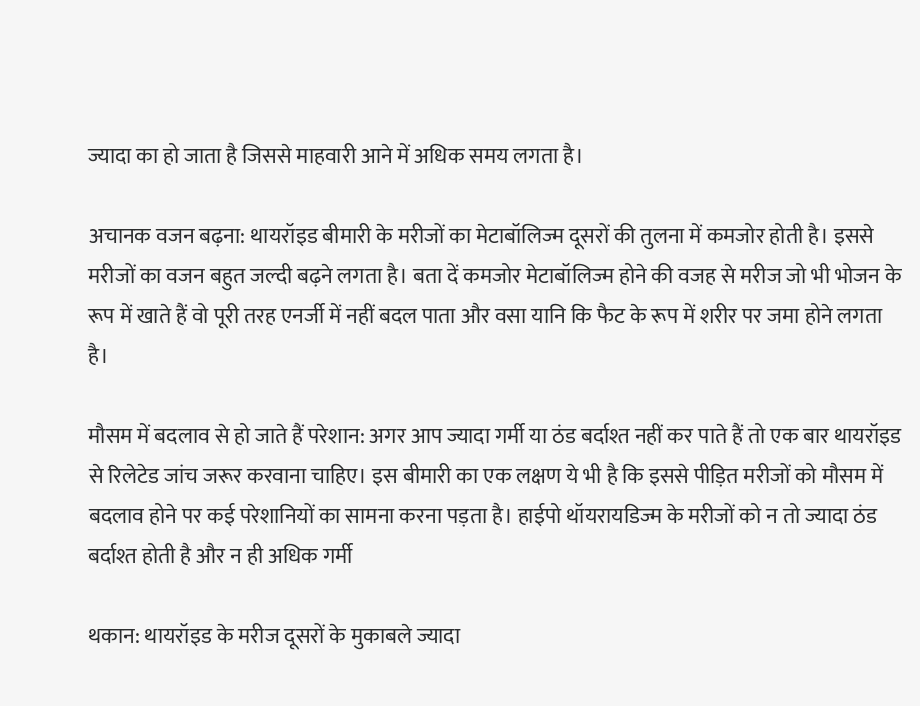ज्यादा का हो जाता है जिससे माहवारी आने में अधिक समय लगता है।

अचानक वजन बढ़ना: थायरॉइड बीमारी के मरीजों का मेटाबॉलिज्म दूसरों की तुलना में कमजोर होती है। इससे मरीजों का वजन बहुत जल्दी बढ़ने लगता है। बता दें कमजोर मेटाबॉलिज्म होने की वजह से मरीज जो भी भोजन के रूप में खाते हैं वो पूरी तरह एनर्जी में नहीं बदल पाता और वसा यानि कि फैट के रूप में शरीर पर जमा होने लगता है।

मौसम में बदलाव से हो जाते हैं परेशान: अगर आप ज्यादा गर्मी या ठंड बर्दाश्त नहीं कर पाते हैं तो एक बार थायरॉइड से रिलेटेड जांच जरूर करवाना चाहिए। इस बीमारी का एक लक्षण ये भी है कि इससे पीड़ित मरीजों को मौसम में बदलाव होने पर कई परेशानियों का सामना करना पड़ता है। हाईपो थॉयरायडिज्म के मरीजों को न तो ज्यादा ठंड बर्दाश्त होती है और न ही अधिक गर्मी

थकान: थायरॉइड के मरीज दूसरों के मुकाबले ज्यादा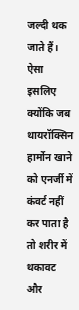जल्दी थक जाते हैं। ऐसा इसलिए क्योंकि जब थायरॉक्सिन हार्मोन खाने को एनर्जी में कंवर्ट नहीं कर पाता है तो शरीर में थकावट और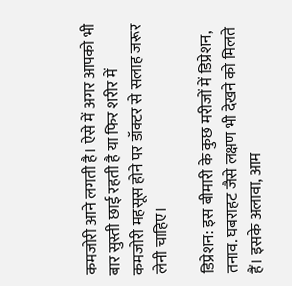कमजोरी आने लगती है। ऐसे में अगर आपको भी बार सुस्ती छाई रहती है या फिर शरीर में कमजोरी महसूस होने पर डॉक्टर से सलाह जरूर लेनी चाहिए।

डिप्रेशन: इस बीमारी के कुछ मरीजों में डिप्रेशन, तनाव. घबराहट जैसे लक्षण भी देखने को मिलते हैं। इसके अलावा, आम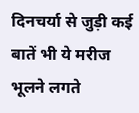दिनचर्या से जुड़ी कई बातें भी ये मरीज भूलने लगते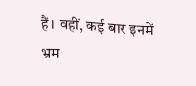हैं। वहीं, कई बार इनमें भ्रम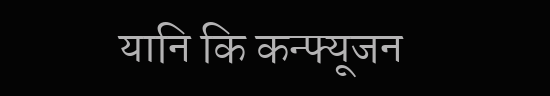यानि कि कन्फ्यूजन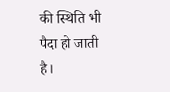की स्थिति भी पैदा हो जाती है।